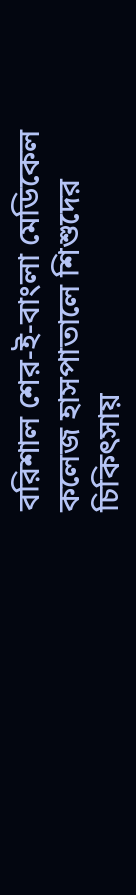বরিশাল শের-ই-বাংলা মেডিকেল কলেজ হাসপাতালে শিশুদের চিকিৎসায়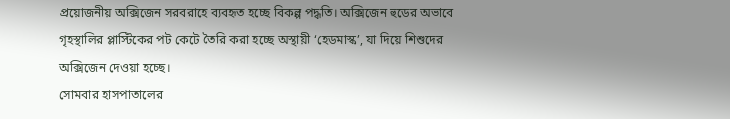প্রয়োজনীয় অক্সিজেন সরবরাহে ব্যবহৃত হচ্ছে বিকল্প পদ্ধতি। অক্সিজেন হুডের অভাবে গৃহস্থালির প্লাস্টিকের পট কেটে তৈরি করা হচ্ছে অস্থায়ী ‘হেডমাস্ক’, যা দিয়ে শিশুদের অক্সিজেন দেওয়া হচ্ছে।
সোমবার হাসপাতালের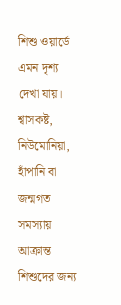শিশু ওয়ার্ডে এমন দৃশ্য দেখা যায়। শ্বাসকষ্ট, নিউমোনিয়া, হাঁপানি বা জন্মগত সমস্যায় আক্রান্ত শিশুদের জন্য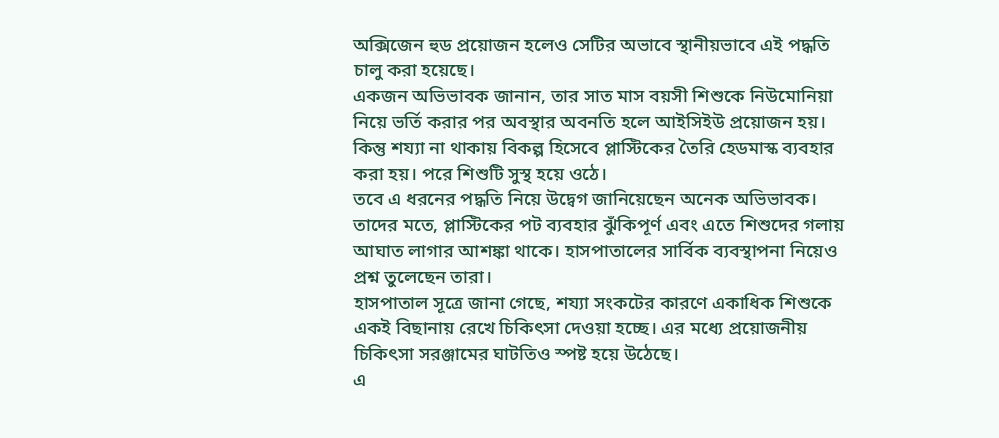অক্সিজেন হুড প্রয়োজন হলেও সেটির অভাবে স্থানীয়ভাবে এই পদ্ধতি চালু করা হয়েছে।
একজন অভিভাবক জানান, তার সাত মাস বয়সী শিশুকে নিউমোনিয়া নিয়ে ভর্তি করার পর অবস্থার অবনতি হলে আইসিইউ প্রয়োজন হয়। কিন্তু শয্যা না থাকায় বিকল্প হিসেবে প্লাস্টিকের তৈরি হেডমাস্ক ব্যবহার করা হয়। পরে শিশুটি সুস্থ হয়ে ওঠে।
তবে এ ধরনের পদ্ধতি নিয়ে উদ্বেগ জানিয়েছেন অনেক অভিভাবক। তাদের মতে, প্লাস্টিকের পট ব্যবহার ঝুঁকিপূর্ণ এবং এতে শিশুদের গলায় আঘাত লাগার আশঙ্কা থাকে। হাসপাতালের সার্বিক ব্যবস্থাপনা নিয়েও প্রশ্ন তুলেছেন তারা।
হাসপাতাল সূত্রে জানা গেছে, শয্যা সংকটের কারণে একাধিক শিশুকে একই বিছানায় রেখে চিকিৎসা দেওয়া হচ্ছে। এর মধ্যে প্রয়োজনীয় চিকিৎসা সরঞ্জামের ঘাটতিও স্পষ্ট হয়ে উঠেছে।
এ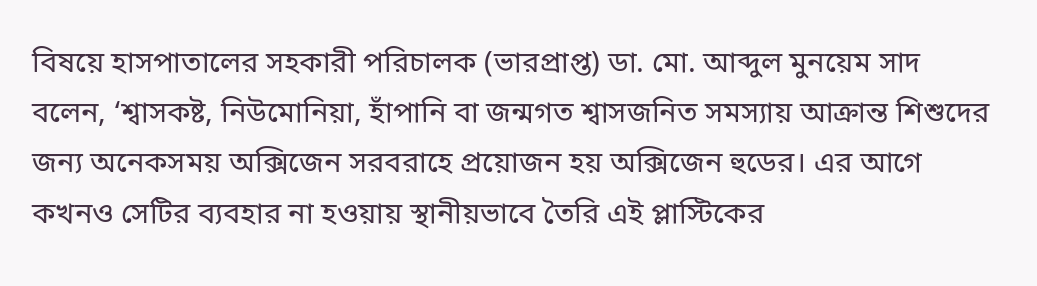বিষয়ে হাসপাতালের সহকারী পরিচালক (ভারপ্রাপ্ত) ডা. মো. আব্দুল মুনয়েম সাদ বলেন, ‘শ্বাসকষ্ট, নিউমোনিয়া, হাঁপানি বা জন্মগত শ্বাসজনিত সমস্যায় আক্রান্ত শিশুদের জন্য অনেকসময় অক্সিজেন সরবরাহে প্রয়োজন হয় অক্সিজেন হুডের। এর আগে কখনও সেটির ব্যবহার না হওয়ায় স্থানীয়ভাবে তৈরি এই প্লাস্টিকের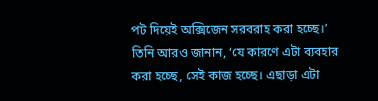পট দিয়েই অক্সিজেন সরবরাহ করা হচ্ছে।’
তিনি আরও জানান, ‘যে কারণে এটা ব্যবহার করা হচ্ছে, সেই কাজ হচ্ছে। এছাড়া এটা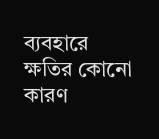ব্যবহারে ক্ষতির কোনো কারণ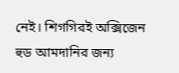নেই। শিগগিরই অক্সিজেন হুড আমদানির জন্য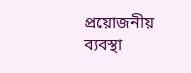প্রয়োজনীয় ব্যবস্থা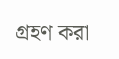গ্রহণ করা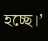হচ্ছে।’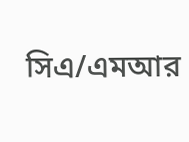সিএ/এমআর